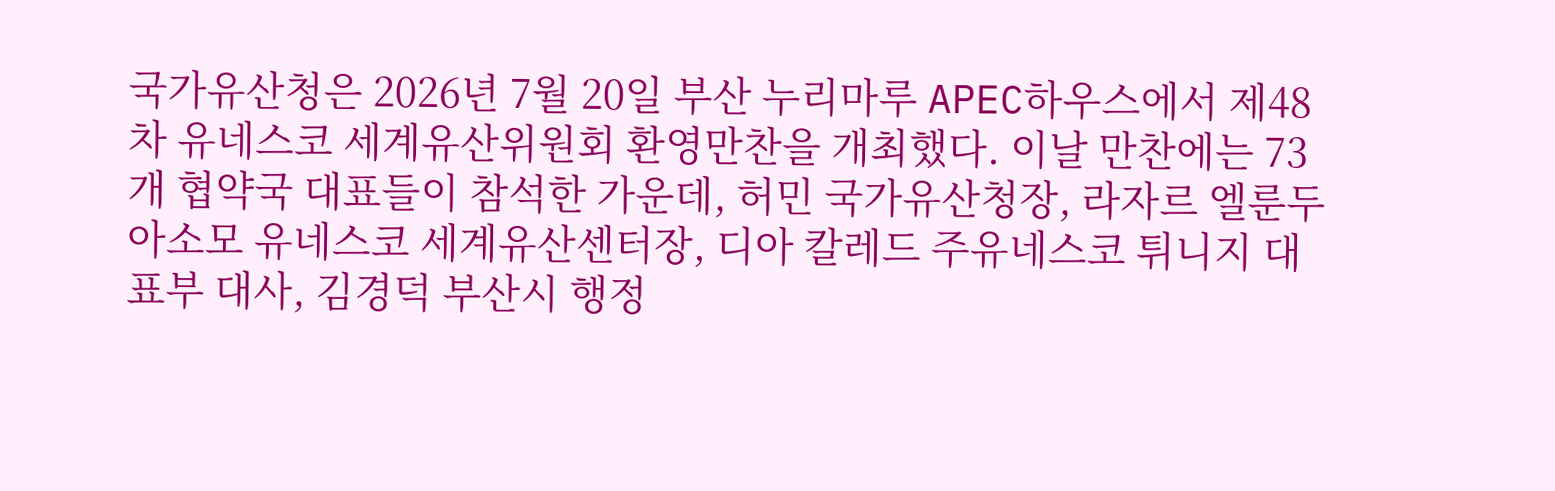국가유산청은 2026년 7월 20일 부산 누리마루 APEC하우스에서 제48차 유네스코 세계유산위원회 환영만찬을 개최했다. 이날 만찬에는 73개 협약국 대표들이 참석한 가운데, 허민 국가유산청장, 라자르 엘룬두 아소모 유네스코 세계유산센터장, 디아 칼레드 주유네스코 튀니지 대표부 대사, 김경덕 부산시 행정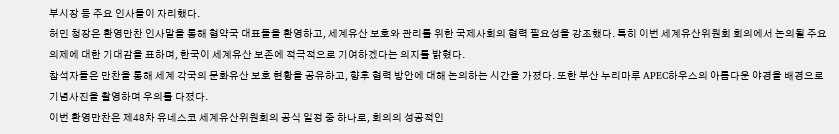부시장 등 주요 인사들이 자리했다.
허민 청장은 환영만찬 인사말을 통해 협약국 대표들을 환영하고, 세계유산 보호와 관리를 위한 국제사회의 협력 필요성을 강조했다. 특히 이번 세계유산위원회 회의에서 논의될 주요 의제에 대한 기대감을 표하며, 한국이 세계유산 보존에 적극적으로 기여하겠다는 의지를 밝혔다.
참석자들은 만찬을 통해 세계 각국의 문화유산 보호 현황을 공유하고, 향후 협력 방안에 대해 논의하는 시간을 가졌다. 또한 부산 누리마루 APEC하우스의 아름다운 야경을 배경으로 기념사진을 촬영하며 우의를 다졌다.
이번 환영만찬은 제48차 유네스코 세계유산위원회의 공식 일정 중 하나로, 회의의 성공적인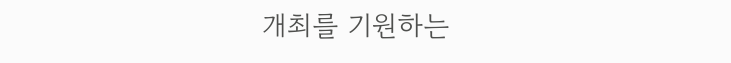개최를 기원하는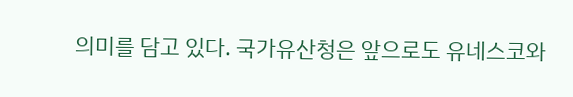의미를 담고 있다. 국가유산청은 앞으로도 유네스코와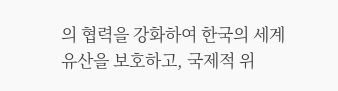의 협력을 강화하여 한국의 세계유산을 보호하고, 국제적 위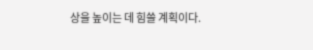상을 높이는 데 힘쓸 계획이다.